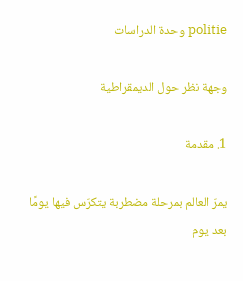politie وحدة الدراسات

وجهة نظر حول الديمقراطية

1. مقدمة

يمرّ العالم بمرحلة مضطربة يتكرّس فيها يومًا بعد يوم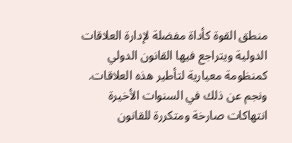منطق القوة كأداة مفضلة لإدارة العلاقات الدولية ويتراجع فيها القانون الدولي كمنظومة معيارية لتأطير هذه العلاقات. ونجم عن ذلك في السنوات الأخيرة انتهاكات صارخة ومتكررة للقانون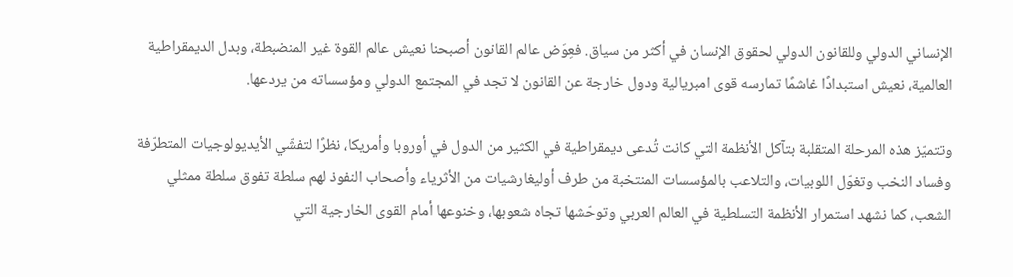الإنساني الدولي وللقانون الدولي لحقوق الإنسان في أكثر من سياق. فعِوَض عالم القانون أصبحنا نعيش عالم القوة غير المنضبطة، وبدل الديمقراطية العالمية، نعيش استبدادًا غاشمًا تمارسه قوى امبريالية ودول خارجة عن القانون لا تجد في المجتمع الدولي ومؤسساته من يردعها.

وتتميّز هذه المرحلة المتقلبة بتآكل الأنظمة التي كانت تُدعى ديمقراطية في الكثير من الدول في أوروبا وأمريكا، نظرًا لتفشّي الأيديولوجيات المتطرّفة وفساد النخب وتغوّل اللوبيات، والتلاعب بالمؤسسات المنتخبة من طرف أوليغارشيات من الأثرياء وأصحاب النفوذ لهم سلطة تفوق سلطة ممثلي الشعب، كما نشهد استمرار الأنظمة التسلطية في العالم العربي وتوحّشها تجاه شعوبها، وخنوعها أمام القوى الخارجية التي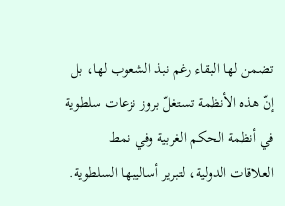تضمن لها البقاء رغم نبذ الشعوب لها، بل إنّ هذه الأنظمة تستغلّ بروز نزعات سلطوية في أنظمة الحكم الغربية وفي نمط العلاقات الدولية، لتبرير أساليبها السلطوية.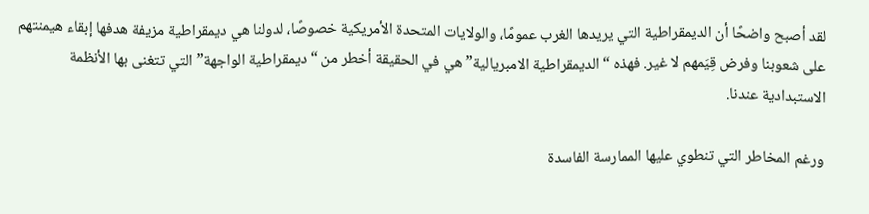لقد أصبح واضحًا أن الديمقراطية التي يريدها الغرب عمومًا، والولايات المتحدة الأمريكية خصوصًا، لدولنا هي ديمقراطية مزيفة هدفها إبقاء هيمنتهم على شعوبنا وفرض قِيَمهم لا غير. فهذه “الديمقراطية الامبريالية” هي في الحقيقة أخطر من “ديمقراطية الواجهة” التي تتغنى بها الأنظمة الاستبدادية عندنا.

ورغم المخاطر التي تنطوي عليها الممارسة الفاسدة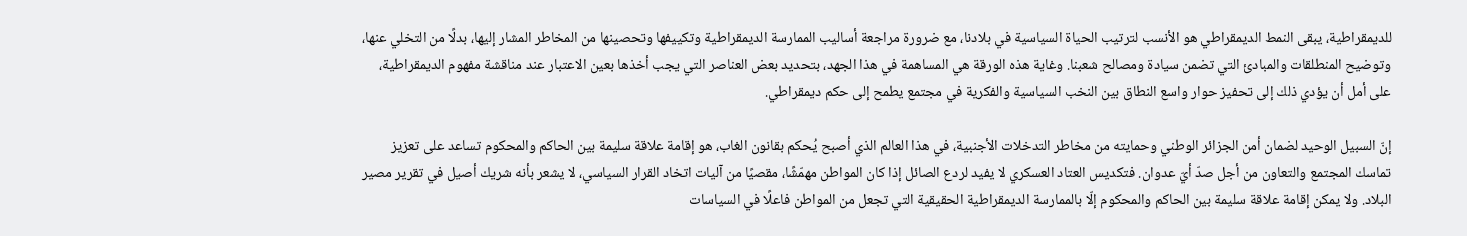للديمقراطية، يبقى النمط الديمقراطي هو الأنسب لترتيب الحياة السياسية في بلادنا، مع ضرورة مراجعة أساليب الممارسة الديمقراطية وتكييفها وتحصينها من المخاطر المشار إليها، بدلًا من التخلي عنها، وتوضيح المنطلقات والمبادئ التي تضمن سيادة ومصالح شعبنا. وغاية هذه الورقة هي المساهمة في هذا الجهد، بتحديد بعض العناصر التي يجب أخذها بعين الاعتبار عند مناقشة مفهوم الديمقراطية، على أمل أن يؤدي ذلك إلى تحفيز حوار واسع النطاق بين النخب السياسية والفكرية في مجتمع يطمح إلى حكم ديمقراطي.

إنّ السبيل الوحيد لضمان أمن الجزائر الوطني وحمايته من مخاطر التدخلات الأجنبية، في هذا العالم الذي أصبح يُحكم بقانون الغاب، هو إقامة علاقة سليمة بين الحاكم والمحكوم تساعد على تعزيز تماسك المجتمع والتعاون من أجل صدّ أيّ عدوان. فتكديس العتاد العسكري لا يفيد لردع الصائل إذا كان المواطن مهمّشًا، مقصيًا من آليات اتخاد القرار السياسي، لا يشعر بأنه شريك أصيل في تقرير مصير البلاد. ولا يمكن إقامة علاقة سليمة بين الحاكم والمحكوم إلّا بالممارسة الديمقراطية الحقيقية التي تجعل من المواطن فاعلًا في السياسات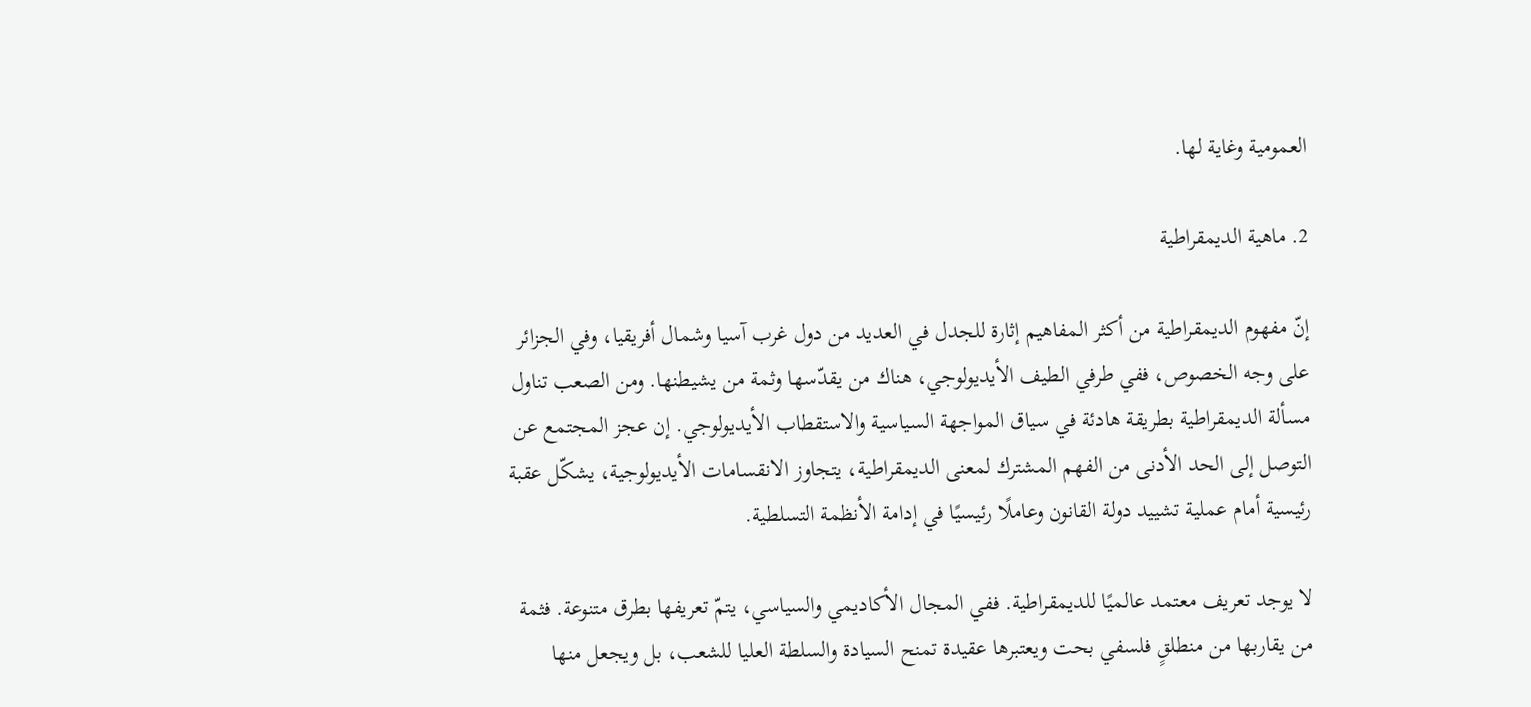العمومية وغاية لها.

2. ماهية الديمقراطية

إنّ مفهوم الديمقراطية من أكثر المفاهيم إثارة للجدل في العديد من دول غرب آسيا وشمال أفريقيا، وفي الجزائر على وجه الخصوص، ففي طرفي الطيف الأيديولوجي، هناك من يقدّسها وثمة من يشيطنها. ومن الصعب تناول مسألة الديمقراطية بطريقة هادئة في سياق المواجهة السياسية والاستقطاب الأيديولوجي. إن عجز المجتمع عن التوصل إلى الحد الأدنى من الفهم المشترك لمعنى الديمقراطية، يتجاوز الانقسامات الأيديولوجية، يشكّل عقبة رئيسية أمام عملية تشييد دولة القانون وعاملًا رئيسيًا في إدامة الأنظمة التسلطية.

لا يوجد تعريف معتمد عالميًا للديمقراطية. ففي المجال الأكاديمي والسياسي، يتمّ تعريفها بطرق متنوعة. فثمة من يقاربها من منطلقٍ فلسفي بحت ويعتبرها عقيدة تمنح السيادة والسلطة العليا للشعب، بل ويجعل منها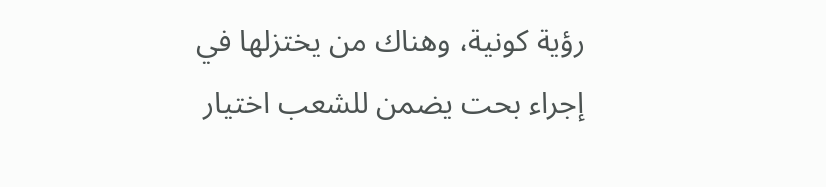رؤية كونية، وهناك من يختزلها في إجراء بحت يضمن للشعب اختيار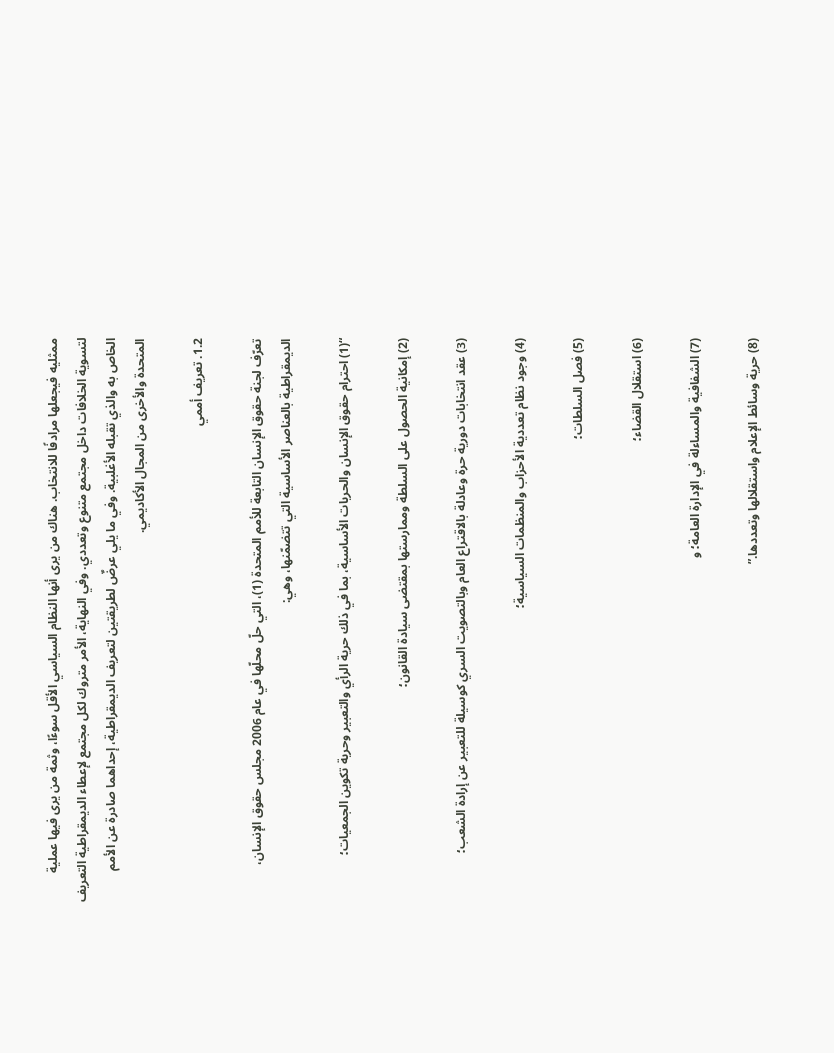ممثليه فيجعلها مرادفًا للانتخاب. هناك من يرى أنها النظام السياسي الأقل سوءًا، وثمة من يرى فيها عملية لتسوية الخلافات داخل مجتمع متنوع وتعددي. وفي النهاية، الأمر متروك لكل مجتمع لإعطاء الديمقراطية التعريف الخاص به والذي تقبله الأغلبية. وفي ما يلي عرضٌ لطريقتين لتعريف الديمقراطية، إحداهما صادرة عن الأمم المتحدة والأخرى من المجال الأكاديمي.

1.2. تعريف أممي

تعرّف لجنة حقوق الإنسان التابعة للأمم المتحدة (1)، التي حلّ محلّها في عام 2006 مجلس حقوق الإنسان، الديمقراطية بالعناصر الأساسية التي تتضمّنها، وهي:

“(1) احترام حقوق الإنسان والحريات الأساسية، بما في ذلك حرية الرأي والتعبير وحرية تكوين الجمعيات؛

(2) إمكانية الحصول على السلطة وممارستها بمقتضى سيادة القانون؛

(3) عقد انتخابات دورية حرة وعادلة بالاقتراع العام وبالتصويت السري كوسيلة للتعبير عن إرادة الشعب؛

(4) وجود نظام تعددية الأحزاب والمنظمات السياسية؛

(5) فصل السلطات؛

(6) استقلال القضاء؛

(7) الشفافية والمساءلة في الإدارة العامة؛ و

(8) حرية وسائط الإعلام واستقلالها وتعددها.”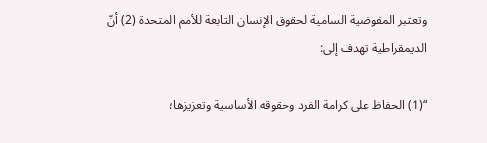وتعتبر المفوضية السامية لحقوق الإنسان التابعة للأمم المتحدة (2) أنّ الديمقراطية تهدف إلى:

“(1) الحفاظ على كرامة الفرد وحقوقه الأساسية وتعزيزها؛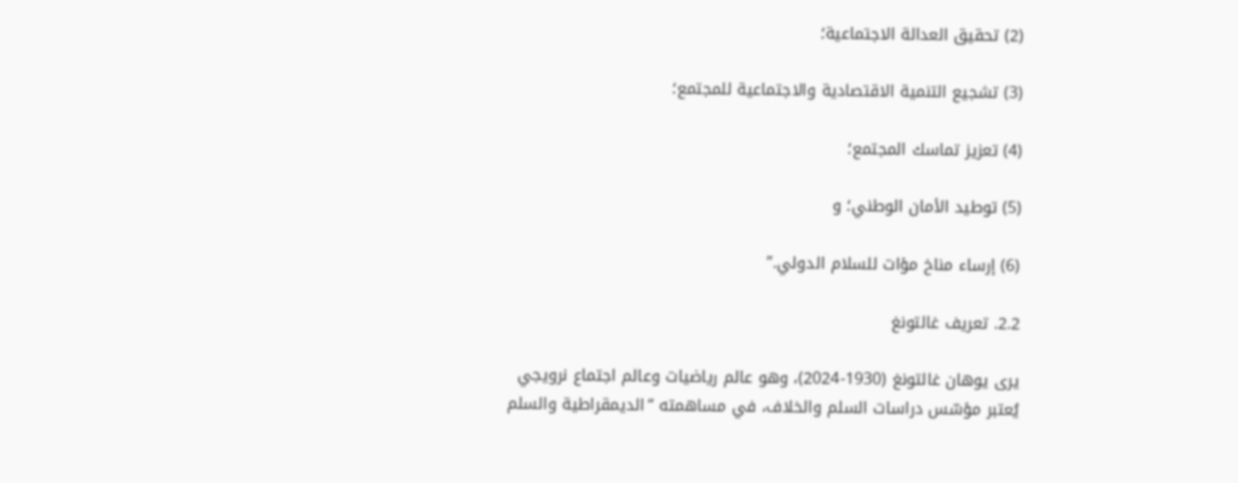(2) تحقيق العدالة الاجتماعية؛

(3) تشجيع التنمية الاقتصادية والاجتماعية للمجتمع؛

(4) تعزيز تماسك المجتمع؛

(5) توطيد الأمان الوطني؛ و

(6) إرساء مناخ مؤات للسلام الدولي.”

2.2. تعريف غالتونغ

يرى يوهان غالتونغ (1930-2024)، وهو عالم رياضيات وعالم اجتماع نرويجي يُعتبر مؤسّس دراسات السلم والخلاف، في مساهمته “الديمقراطية والسلم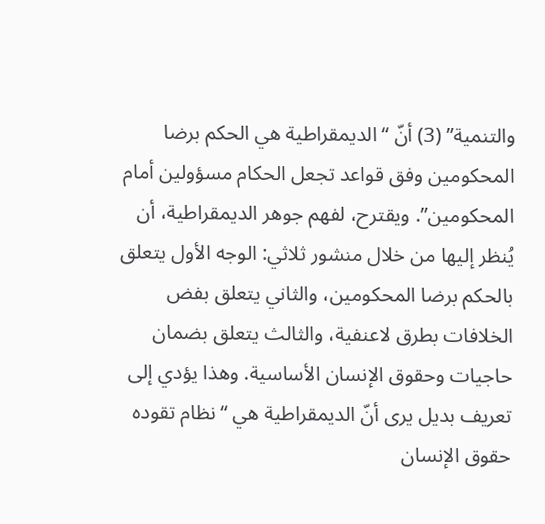والتنمية” (3) أنّ “الديمقراطية هي الحكم برضا المحكومين وفق قواعد تجعل الحكام مسؤولين أمام المحكومين”. ويقترح، لفهم جوهر الديمقراطية، أن يُنظر إليها من خلال منشور ثلاثي: الوجه الأول يتعلق بالحكم برضا المحكومين، والثاني يتعلق بفض الخلافات بطرق لاعنفية، والثالث يتعلق بضمان حاجيات وحقوق الإنسان الأساسية. وهذا يؤدي إلى تعريف بديل يرى أنّ الديمقراطية هي “نظام تقوده حقوق الإنسان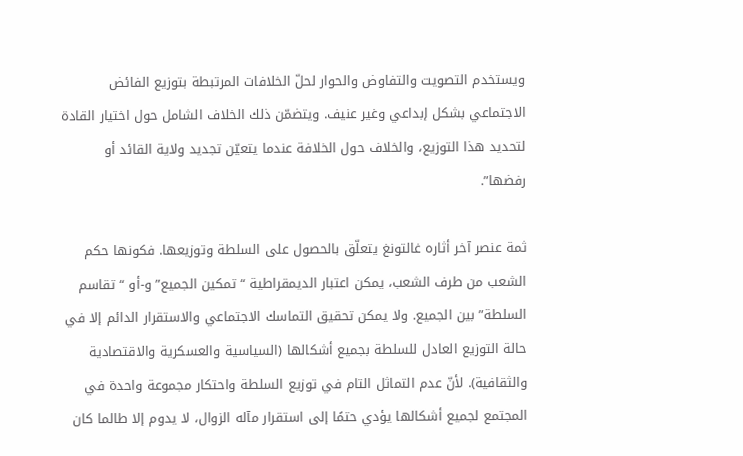ويستخدم التصويت والتفاوض والحوار لحلّ الخلافات المرتبطة بتوزيع الفائض الاجتماعي بشكل إبداعي وغير عنيف. ويتضمّن ذلك الخلاف الشامل حول اختيار القادة لتحديد هذا التوزيع، والخلاف حول الخلافة عندما يتعيّن تجديد ولاية القائد أو رفضها”.

ثمة عنصر آخر أثاره غالتونغ يتعلّق بالحصول على السلطة وتوزيعها. فكونها حكم الشعب من طرف الشعب، يمكن اعتبار الديمقراطية “تمكين الجميع” و-أو “تقاسم السلطة” بين الجميع. ولا يمكن تحقيق التماسك الاجتماعي والاستقرار الدائم إلا في حالة التوزيع العادل للسلطة بجميع أشكالها (السياسية والعسكرية والاقتصادية والثقافية). لأنّ عدم التماثل التام في توزيع السلطة واحتكار مجموعة واحدة في المجتمع لجميع أشكالها يؤدي حتمًا إلى استقرار مآله الزوال، لا يدوم إلا طالما كان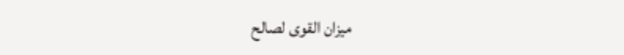ميزان القوى لصالح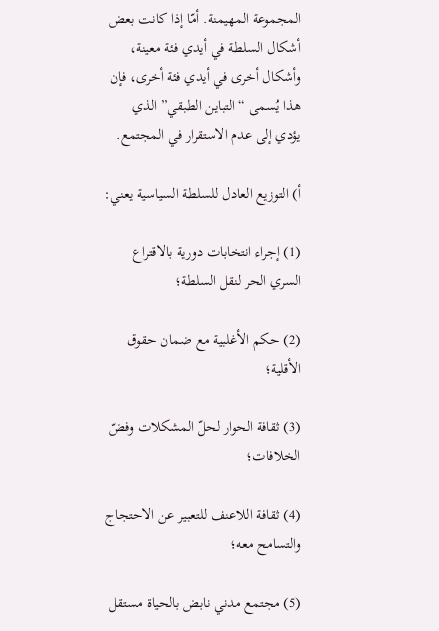المجموعة المهيمنة. أمّا إذا كانت بعض أشكال السلطة في أيدي فئة معينة، وأشكال أخرى في أيدي فئة أخرى، فإن هذا يُسمى “التباين الطبقي” الذي يؤدي إلى عدم الاستقرار في المجتمع.

أ) التوزيع العادل للسلطة السياسية يعني:

(1) إجراء انتخابات دورية بالاقتراع السري الحر لنقل السلطة؛

(2) حكم الأغلبية مع ضمان حقوق الأقلية؛

(3) ثقافة الحوار لحلّ المشكلات وفضّ الخلافات؛

(4) ثقافة اللاعنف للتعبير عن الاحتجاج والتسامح معه؛

(5) مجتمع مدني نابض بالحياة مستقل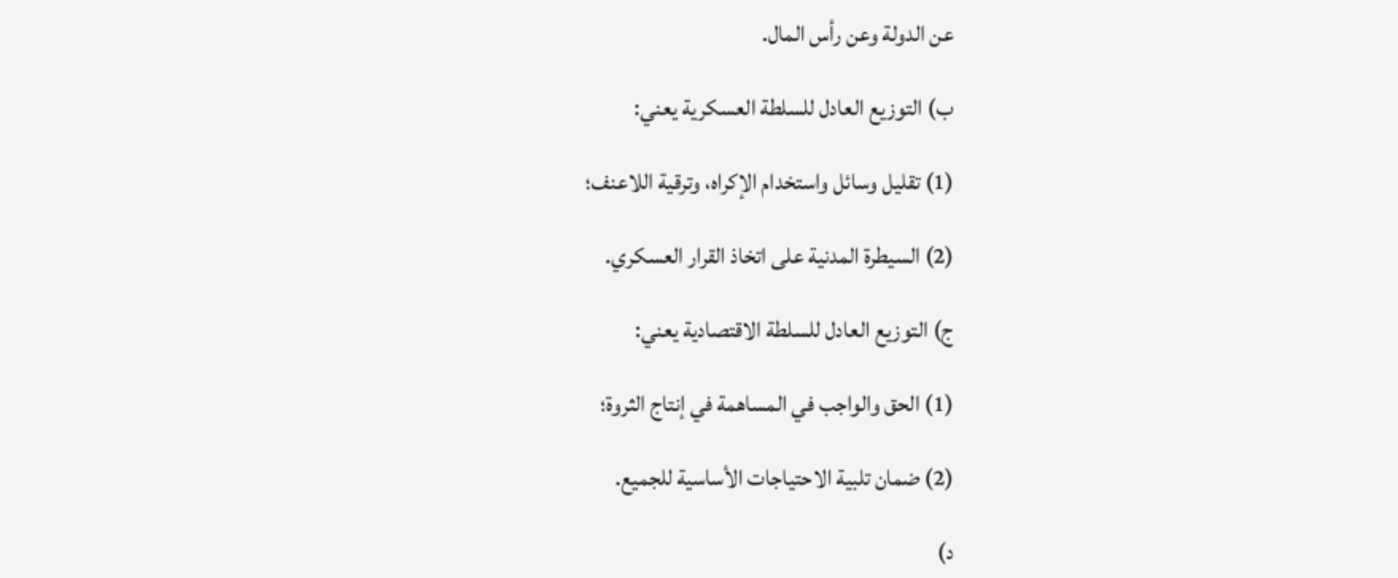عن الدولة وعن رأس المال.

ب) التوزيع العادل للسلطة العسكرية يعني:

(1) تقليل وسائل واستخدام الإكراه، وترقية اللاعنف؛

(2) السيطرة المدنية على اتخاذ القرار العسكري.

ج) التوزيع العادل للسلطة الاقتصادية يعني:

(1) الحق والواجب في المساهمة في إنتاج الثروة؛

(2) ضمان تلبية الاحتياجات الأساسية للجميع.

د)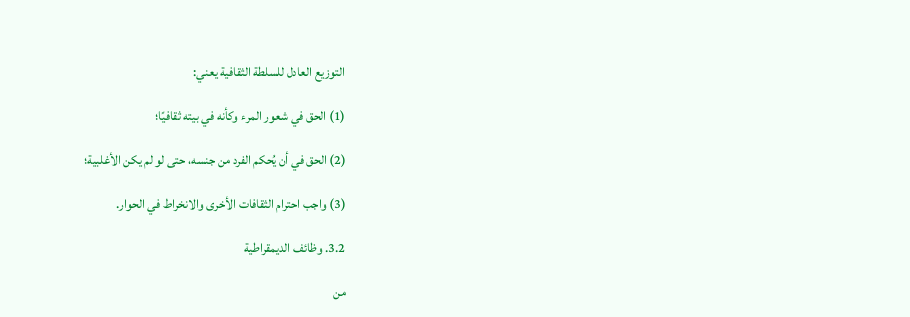التوزيع العادل للسلطة الثقافية يعني:

(1) الحق في شعور المرء وكأنه في بيته ثقافيًا؛

(2) الحق في أن يُحكم الفرد من جنسه، حتى لو لم يكن الأغلبية؛

(3) واجب احترام الثقافات الأخرى والانخراط في الحوار.

3.2. وظائف الديمقراطية

من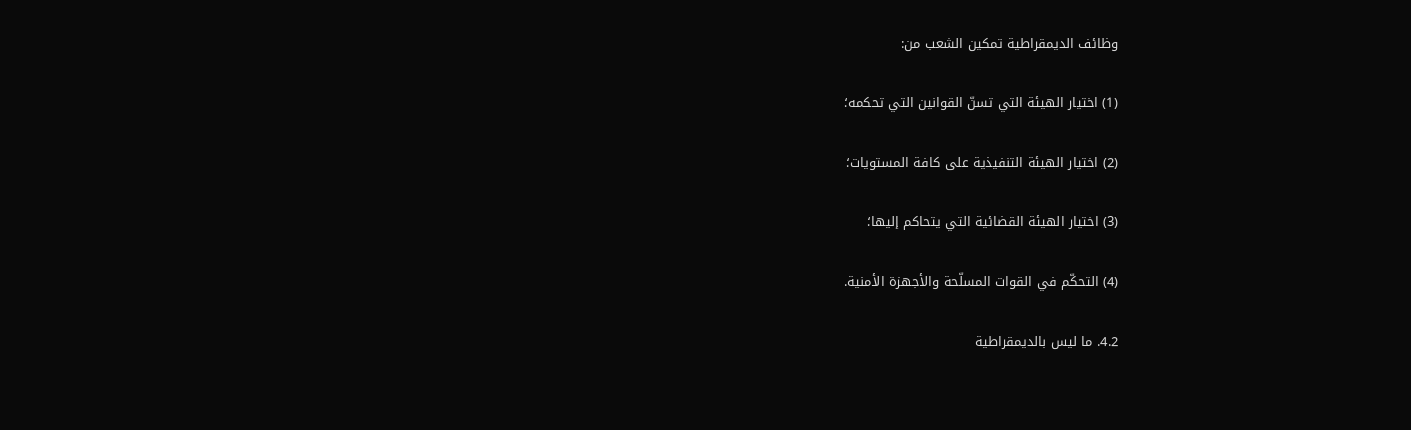وظائف الديمقراطية تمكين الشعب من:

(1) اختيار الهيئة التي تسنّ القوانين التي تحكمه؛

(2) اختيار الهيئة التنفيذية على كافة المستويات؛

(3) اختيار الهيئة القضائية التي يتحاكم إليها؛

(4) التحكّم في القوات المسلّحة والأجهزة الأمنية.

4.2. ما ليس بالديمقراطية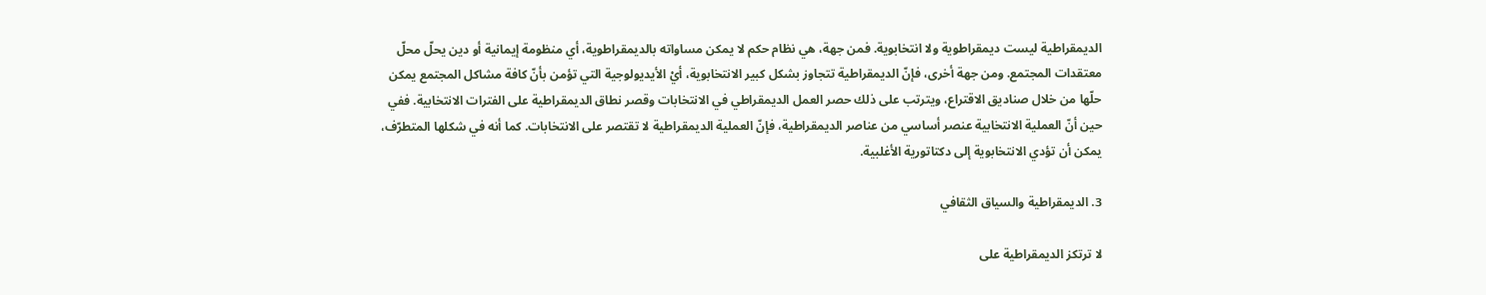الديمقراطية ليست ديمقراطوية ولا انتخابوية. فمن جهة، هي نظام حكم لا يمكن مساواته بالديمقراطوية، أي منظومة إيمانية أو دين يحلّ محلّ معتقدات المجتمع. ومن جهة أخرى، فإنّ الديمقراطية تتجاوز بشكل كبير الانتخابوية، أيْ الأيديولوجية التي تؤمن بأنّ كافة مشاكل المجتمع يمكن حلّها من خلال صناديق الاقتراع، ويترتب على ذلك حصر العمل الديمقراطي في الانتخابات وقصر نطاق الديمقراطية على الفترات الانتخابية. ففي حين أنّ العملية الانتخابية عنصر أساسي من عناصر الديمقراطية، فإنّ العملية الديمقراطية لا تقتصر على الانتخابات. كما أنه في شكلها المتطرّف، يمكن أن تؤدي الانتخابوية إلى دكتاتورية الأغلبية.

3. الديمقراطية والسياق الثقافي

لا ترتكز الديمقراطية على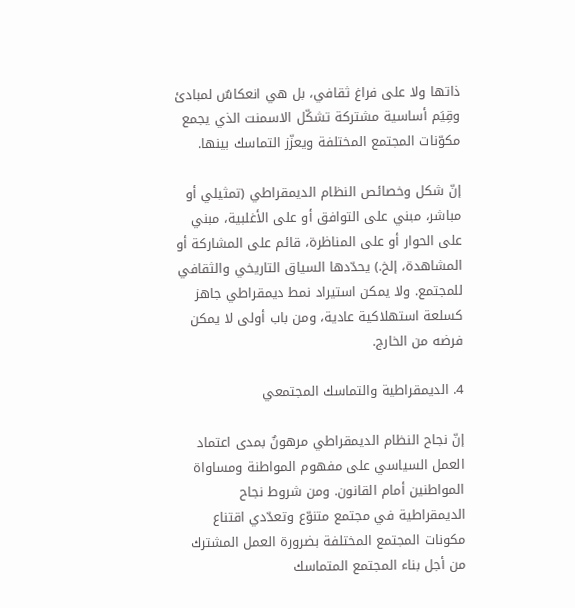ذاتها ولا على فراغ ثقافي، بل هي انعكاسٌ لمبادئ وقِيَم أساسية مشتركة تشكّل الاسمنت الذي يجمع مكوّنات المجتمع المختلفة ويعزّز التماسك بينها.

إنّ شكل وخصائص النظام الديمقراطي (تمثيلي أو مباشر، مبني على التوافق أو على الأغلبية، مبني على الحوار أو على المناظرة، قائم على المشاركة أو المشاهدة، إلخ.) يحدّدها السياق التاريخي والثقافي للمجتمع. ولا يمكن استيراد نمط ديمقراطي جاهز كسلعة استهلاكية عادية، ومن باب أولى لا يمكن فرضه من الخارج.

4. الديمقراطية والتماسك المجتمعي

إنّ نجاح النظام الديمقراطي مرهونٌ بمدى اعتماد العمل السياسي على مفهوم المواطنة ومساواة المواطنين أمام القانون. ومن شروط نجاح الديمقراطية في مجتمع متنوّع وتعدّدي اقتناع مكونات المجتمع المختلفة بضرورة العمل المشترك من أجل بناء المجتمع المتماسك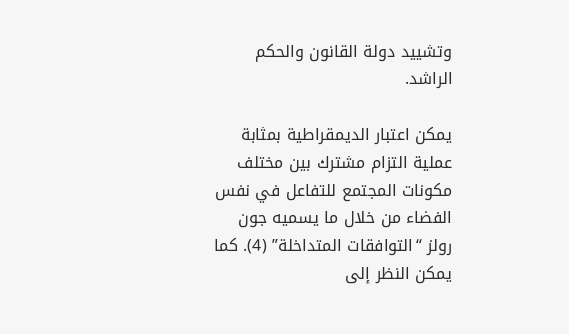وتشييد دولة القانون والحكم الراشد.

يمكن اعتبار الديمقراطية بمثابة عملية التزام مشترك بين مختلف مكونات المجتمع للتفاعل في نفس الفضاء من خلال ما يسميه جون رولز “التوافقات المتداخلة” (4). كما يمكن النظر إلى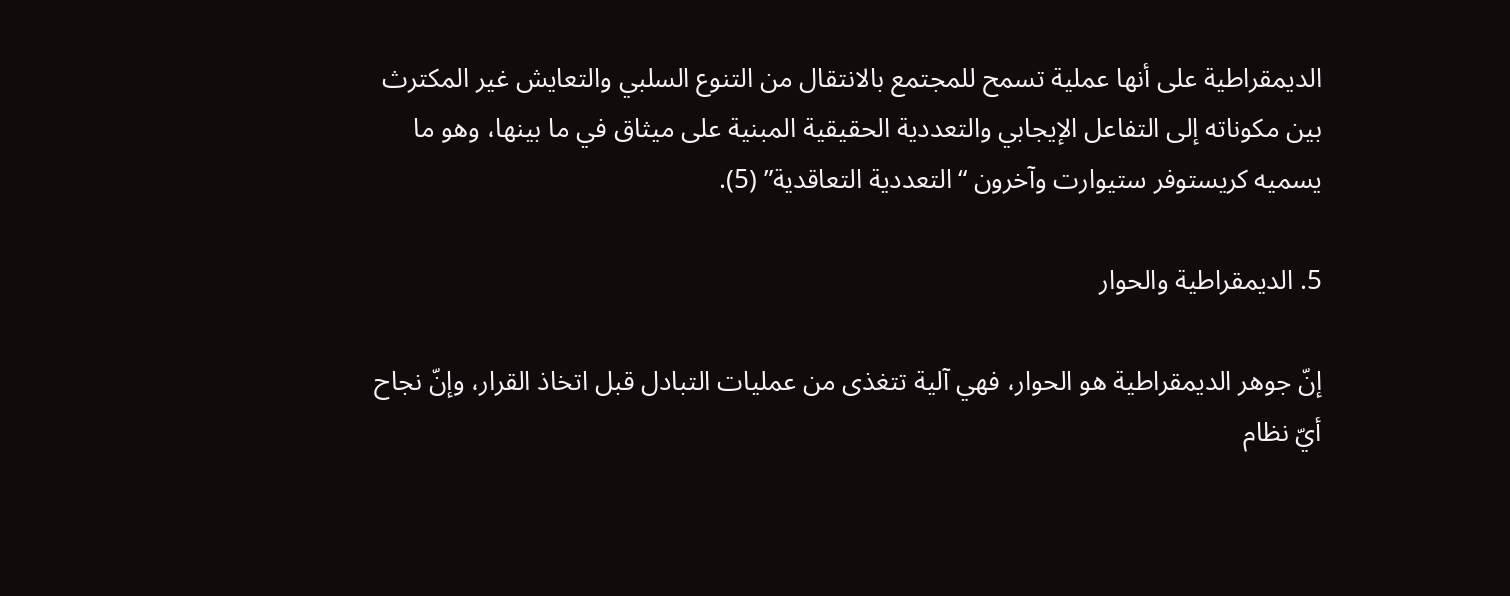الديمقراطية على أنها عملية تسمح للمجتمع بالانتقال من التنوع السلبي والتعايش غير المكترث بين مكوناته إلى التفاعل الإيجابي والتعددية الحقيقية المبنية على ميثاق في ما بينها، وهو ما يسميه كريستوفر ستيوارت وآخرون “التعددية التعاقدية” (5).

5. الديمقراطية والحوار

إنّ جوهر الديمقراطية هو الحوار، فهي آلية تتغذى من عمليات التبادل قبل اتخاذ القرار، وإنّ نجاح أيّ نظام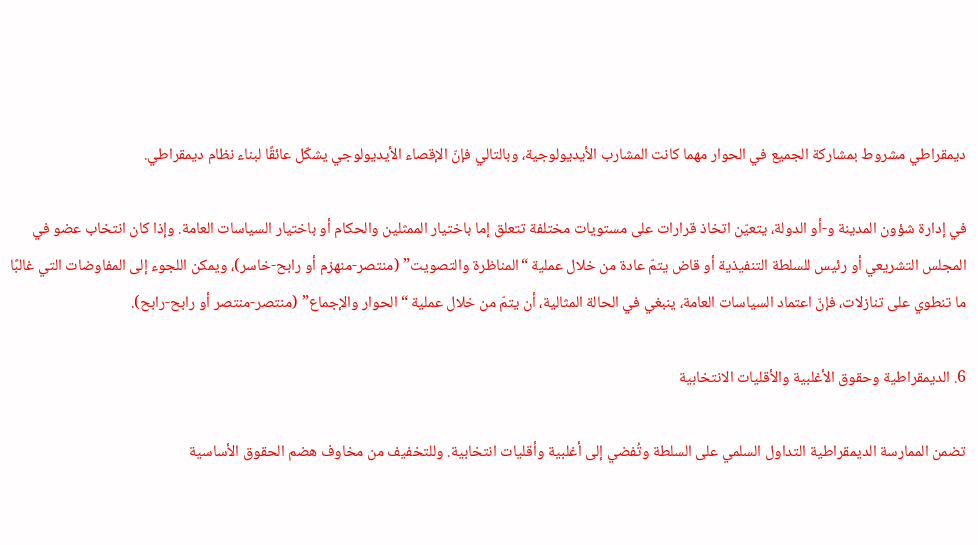ديمقراطي مشروط بمشاركة الجميع في الحوار مهما كانت المشارب الأيديولوجية، وبالتالي فإنّ الإقصاء الأيديولوجي يشكّل عائقًا لبناء نظام ديمقراطي.

في إدارة شؤون المدينة و-أو الدولة، يتعيّن اتخاذ قرارات على مستويات مختلفة تتعلق إما باختيار الممثلين والحكام أو باختيار السياسات العامة. وإذا كان انتخاب عضو في المجلس التشريعي أو رئيس للسلطة التنفيذية أو قاض يتمّ عادة من خلال عملية “المناظرة والتصويت” (منتصر-منهزم أو رابح-خاسر)، ويمكن اللجوء إلى المفاوضات التي غالبًا ما تنطوي على تنازلات، فإنّ اعتماد السياسات العامة، ينبغي في الحالة المثالية، أن يتمّ من خلال عملية “الحوار والإجماع” (منتصر-منتصر أو رابح-رابح).

6. الديمقراطية وحقوق الأغلبية والأقليات الانتخابية

تضمن الممارسة الديمقراطية التداول السلمي على السلطة وتُفضي إلى أغلبية وأقليات انتخابية. وللتخفيف من مخاوف هضم الحقوق الأساسية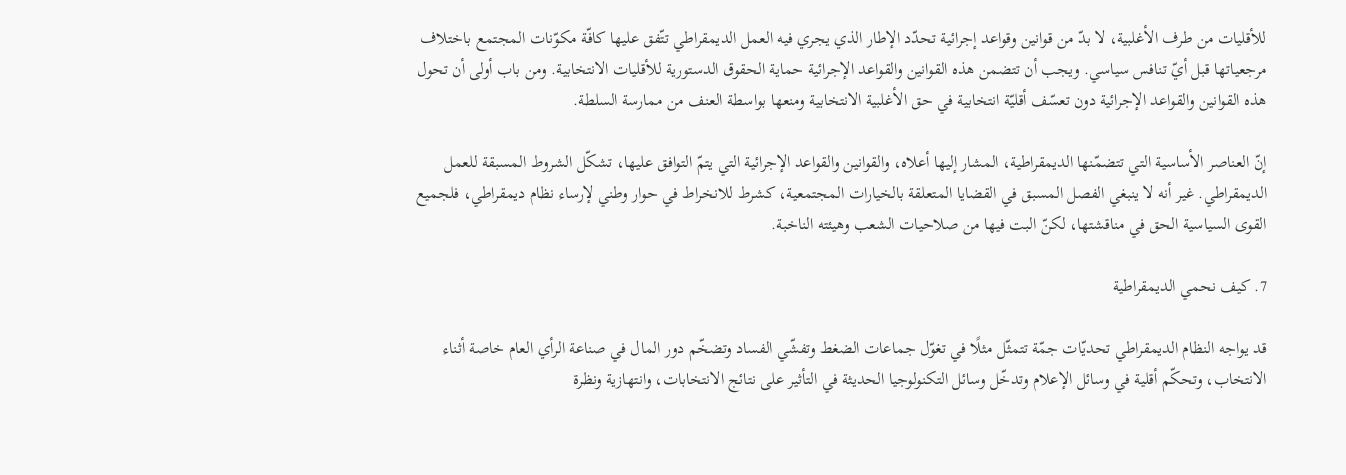للأقليات من طرف الأغلبية، لا بدّ من قوانين وقواعد إجرائية تحدّد الإطار الذي يجري فيه العمل الديمقراطي تتّفق عليها كافّة مكوّنات المجتمع باختلاف مرجعياتها قبل أيّ تنافس سياسي. ويجب أن تتضمن هذه القوانين والقواعد الإجرائية حماية الحقوق الدستورية للأقليات الانتخابية. ومن باب أولى أن تحول هذه القوانين والقواعد الإجرائية دون تعسّف أقليّة انتخابية في حق الأغلبية الانتخابية ومنعها بواسطة العنف من ممارسة السلطة.

إنّ العناصر الأساسية التي تتضمّنها الديمقراطية، المشار إليها أعلاه، والقوانين والقواعد الإجرائية التي يتمّ التوافق عليها، تشكّل الشروط المسبقة للعمل الديمقراطي. غير أنه لا ينبغي الفصل المسبق في القضايا المتعلقة بالخيارات المجتمعية، كشرط للانخراط في حوار وطني لإرساء نظام ديمقراطي، فلجميع القوى السياسية الحق في مناقشتها، لكنّ البت فيها من صلاحيات الشعب وهيئته الناخبة.

7. كيف نحمي الديمقراطية

قد يواجه النظام الديمقراطي تحديّات جمّة تتمثّل مثلًا في تغوّل جماعات الضغط وتفشّي الفساد وتضخّم دور المال في صناعة الرأي العام خاصة أثناء الانتخاب، وتحكّم أقلية في وسائل الإعلام وتدخّل وسائل التكنولوجيا الحديثة في التأثير على نتائج الانتخابات، وانتهازية ونظرة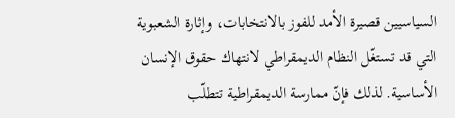السياسيين قصيرة الأمد للفوز بالانتخابات، وإثارة الشعبوية التي قد تستغّل النظام الديمقراطي لانتهاك حقوق الإنسان الأساسية. لذلك فإنّ ممارسة الديمقراطية تتطلّب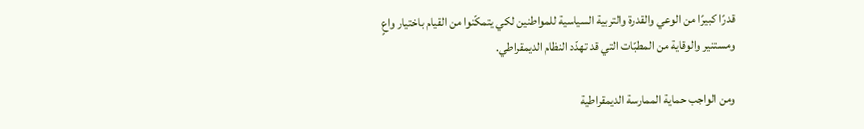قدرًا كبيرًا من الوعي والقدرة والتربية السياسية للمواطنين لكي يتمكّنوا من القيام باختيار واعٍ ومستنير والوقاية من المطبّات التي قد تهدّد النظام الديمقراطي.

ومن الواجب حماية الممارسة الديمقراطية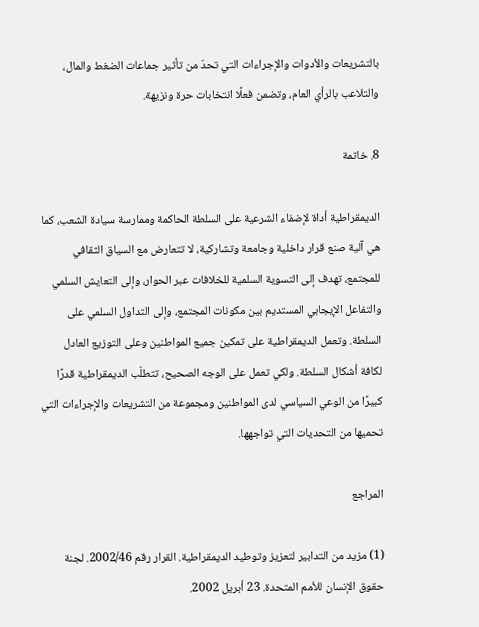بالتشريعات والأدوات والإجراءات التي تحدّ من تأثير جماعات الضغط والمال، والتلاعب بالرأي العام، وتضمن فعلًا انتخابات حرة ونزيهة.

8. خاتمة

الديمقراطية أداة لإضفاء الشرعية على السلطة الحاكمة وممارسة سيادة الشعب، كما هي آلية صنع قرار داخلية وجامعة وتشاركية، لا تتعارض مع السياق الثقافي للمجتمع، تهدف إلى التسوية السلمية للخلافات عبر الحوار، وإلى التعايش السلمي والتفاعل الإيجابي المستديم بين مكونات المجتمع، وإلى التداول السلمي على السلطة. وتعمل الديمقراطية على تمكين جميع المواطنين وعلى التوزيع العادل لكافة أشكال السلطة. ولكي تعمل على الوجه الصحيح، تتطلّب الديمقراطية قدرًا كبيرًا من الوعي السياسي لدى المواطنين ومجموعة من التشريعات والإجراءات التي تحميها من التحديات التي تواجهها.

المراجع

(1) مزيد من التدابير لتعزيز وتوطيد الديمقراطية. القرار رقم 2002/46. لجنة حقوق الإنسان للأمم المتحدة. 23 أبريل 2002.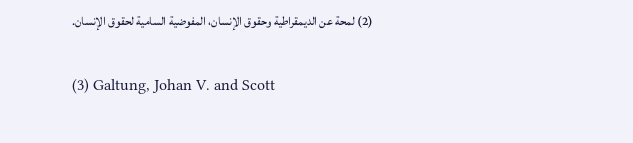(2) لمحة عن الديمقراطية وحقوق الإنسان، المفوضية السامية لحقوق الإنسان.

(3) Galtung, Johan V. and Scott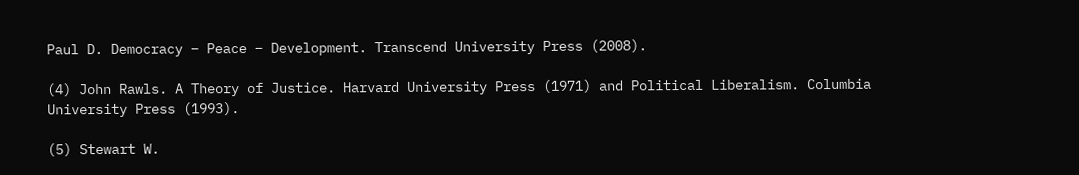Paul D. Democracy – Peace – Development. Transcend University Press (2008).

(4) John Rawls. A Theory of Justice. Harvard University Press (1971) and Political Liberalism. Columbia University Press (1993).

(5) Stewart W.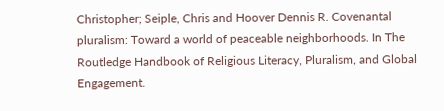Christopher; Seiple, Chris and Hoover Dennis R. Covenantal pluralism: Toward a world of peaceable neighborhoods. In The Routledge Handbook of Religious Literacy, Pluralism, and Global Engagement.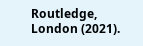Routledge, London (2021).